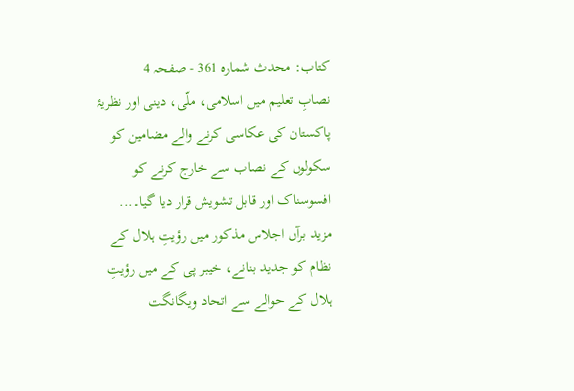کتاب: محدث شمارہ 361 - صفحہ 4
نصابِ تعلیم میں اسلامی، ملّی، دینی اور نظریۂ پاکستان کی عکاسی کرنے والے مضامین کو سکولوں کے نصاب سے خارج کرنے کو افسوسناک اور قابل تشویش قرار دیا گیا۔... مزید برآں اجلاس مذکور میں رؤیتِ ہلال کے نظام کو جدید بنانے، خیبر پی کے میں رؤیتِ ہلال کے حوالے سے اتحاد ویگانگت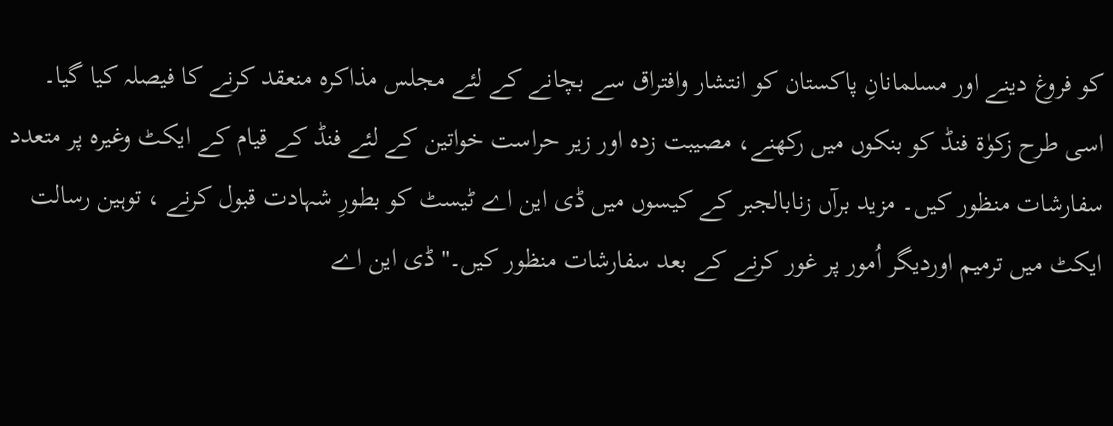کو فروغ دینے اور مسلمانانِ پاکستان کو انتشار وافتراق سے بچانے کے لئے مجلس مذاکرہ منعقد کرنے کا فیصلہ کیا گیا۔ اسی طرح زکوٰۃ فنڈ کو بنکوں میں رکھنے، مصیبت زدہ اور زیر حراست خواتین کے لئے فنڈ کے قیام کے ایکٹ وغیرہ پر متعدد سفارشات منظور کیں۔ مزید برآں زنابالجبر کے کیسوں میں ڈی این اے ٹیسٹ کو بطورِ شہادت قبول کرنے ، توہین رسالت ایکٹ میں ترمیم اوردیگر اُمور پر غور کرنے کے بعد سفارشات منظور کیں۔'' ڈی این اے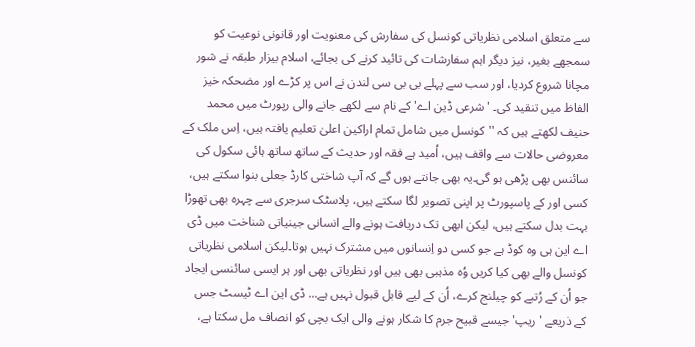سے متعلق اسلامی نظریاتی کونسل کی سفارش کی معنویت اور قانونی نوعیت کو سمجھے بغیر، نیز دیگر اہم سفارشات کی تائید کرنے کی بجائے، اسلام بیزار طبقہ نے شور مچانا شروع کردیا، اور سب سے پہلے بی بی سی لندن نے اس پر کڑے اور مضحکہ خیز الفاظ میں تنقید کی۔ 'شرعی ڈین اے' کے نام سے لکھے جانے والی رپورٹ میں محمد حنیف لکھتے ہیں کہ ''کونسل میں شامل تمام اراکین اعلیٰ تعلیم یافتہ ہیں، اِس ملک کے معروضی حالات سے واقف ہیں، اُمید ہے فقہ اور حدیث کے ساتھ ساتھ ہائی سکول کی سائنس بھی پڑھی ہو گی۔یہ بھی جانتے ہوں گے کہ آپ شاختی کارڈ جعلی بنوا سکتے ہیں، کسی اور کے پاسپورٹ پر اپنی تصویر لگا سکتے ہیں، پلاسٹک سرجری سے چہرہ بھی تھوڑا بہت بدل سکتے ہیں، لیکن ابھی تک دریافت ہونے والے انسانی جینیاتی شناخت میں ڈی اے این ہی وہ کوڈ ہے جو کسی دو اِنسانوں میں مشترک نہیں ہوتا۔لیکن اسلامی نظریاتی کونسل والے بھی کیا کریں وُہ مذہبی بھی ہیں اور نظریاتی بھی اور ہر ایسی سائنسی ایجاد جو اُن کے رُتبے کو چیلنج کرے، اُن کے لیے قابل قبول نہیں ہے... ڈی این اے ٹیسٹ جس کے ذریعے 'ریپ' جیسے قبیح جرم کا شکار ہونے والی ایک بچی کو انصاف مل سکتا ہے،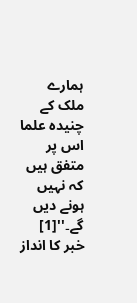ہمارے ملک کے چنیدہ علما اس پر متفق ہیں کہ نہیں ہونے دیں گے۔''[1] خبر کا انداز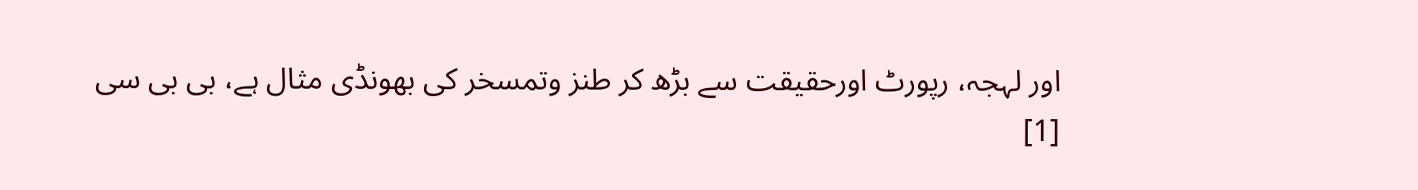اور لہجہ، رپورٹ اورحقیقت سے بڑھ کر طنز وتمسخر کی بھونڈی مثال ہے، بی بی سی
[1]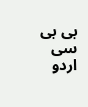بی بی سی اردو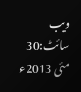ویب سائٹ:30 مئی 2013ء